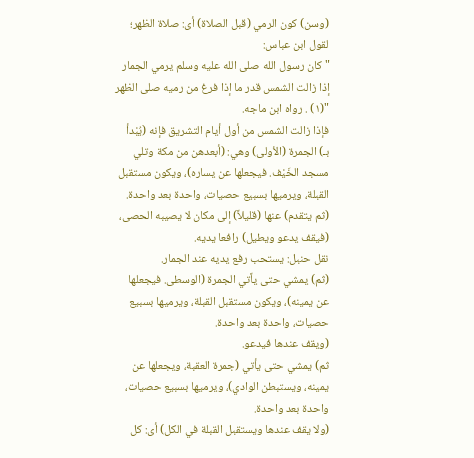(وسن) كون الرمي (قبل الصلاة) أى: صلاة الظهر؛ لقول ابن عباس:
" كان رسول الله صلى الله عليه وسلم يرمي الجمار إذا زالت الشمس قدر ما إذا فرغ من رميه صلى الظهر "(١) . رواه ابن ماجه.
فإذا زالت الشمس من أول أيام التشريق فإنه (يُبْدأ بـ) الجمرة (الأولى) وهي: (أبعدهن من مكة وتلي مسجد الخَيْف. فيجعلها عن يساره)، ويكون مستقبل القبلة، ويرميها بسبيع حصيات، واحدة بعد واحدة.
(ثم يتقدم) عنها (قليلاً) إلى مكان لا يصيبه الحصى، (فيقف يدعو ويطيل) رافعا يديه.
نقل حنبل: يستحب رفع يديه عند الجمار.
(ثم) يمشي حتى ياًتي الجمرة (الوسطى. فيجعلها عن يمينه)، ويكون مستقبل القبلة، ويرميها بسبيع حصيات، واحدة بعد واحدة.
(ويقف عندها فيدعو.
ثم) يمشي حتى يأتي (جمرة العقبة، ويجعلها عن يمينه، ويستبطن الوادي)، ويرميها بسبيع حصيات، واحدة بعد واحدة.
(ولا يقف عندها ويستقبل القبلة في الكل) أى: كل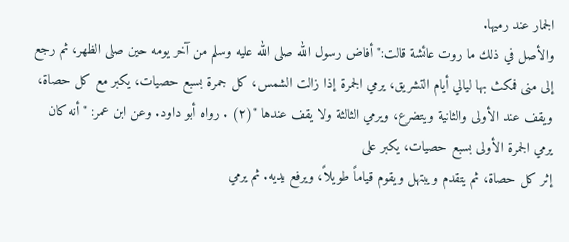الجمار عند رميها.
والأصل في ذلك ما روت عائشة قالت:" أفاض رسول الله صلى الله عليه وسلم من آخر يومه حين صلى الظهر، ثم رجع إلى منى فمكث بها ليالي أيام التشريق، يرمي الجمرة إذا زالت الشمس، كل جمرة بسبع حصيات، يكبر مع كل حصاة، ويقف عند الأولى والثانية ويتضرع، ويرمي الثالثة ولا يقف عندها "(٢) . رواه أبو داود. وعن ابن عمر: " أنه كان يرمي الجمرة الأولى بسبع حصيات، يكبر على
إثر كل حصاة، ثم يتقدم ويبتهل ويقوم قياماً طويلاً، ويرفع يديه. ثم يرمي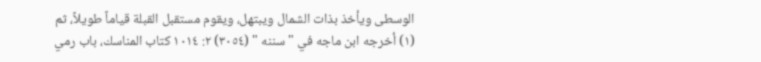الوسطى ويأخذ بذات الشمال ويبتهل، ويقوم مستقبل القبلة قياماً طويلاً، ثم
(١) أخرجه ابن ماجه في " سننه " (٣٠٥٤) ٢: ١٠١٤ كتاب المناسك، باب رمي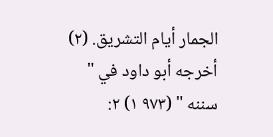الجمار أيام التشريق. (٢) أخرجه أبو داود في " سننه " (٩٧٣ ١) ٢: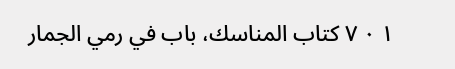١ ٠ ٧ كتاب المناسك، باب في رمي الجمار